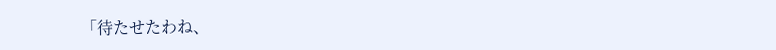「待たせたわね、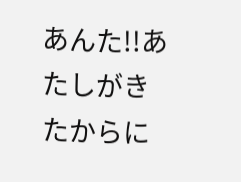あんた!!あたしがきたからに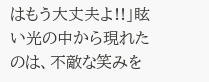はもう大丈夫よ!!」眩い光の中から現れたのは、不敵な笑みを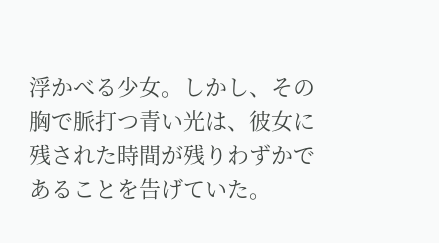浮かべる少女。しかし、その胸で脈打つ青い光は、彼女に残された時間が残りわずかであることを告げていた。